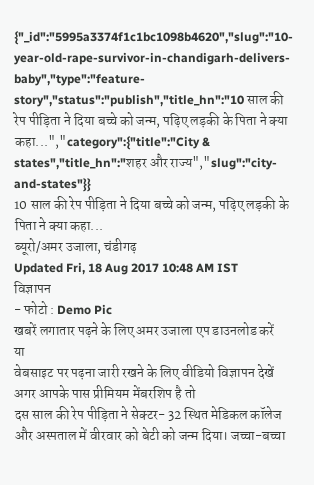{"_id":"5995a3374f1c1bc1098b4620","slug":"10-year-old-rape-survivor-in-chandigarh-delivers-baby","type":"feature-story","status":"publish","title_hn":"10 साल की रेप पीड़िता ने दिया बच्चे को जन्म, पढ़िए लड़की के पिता ने क्या कहा...","category":{"title":"City & states","title_hn":"शहर और राज्य","slug":"city-and-states"}}
10 साल की रेप पीड़िता ने दिया बच्चे को जन्म, पढ़िए लड़की के पिता ने क्या कहा...
ब्यूरो/अमर उजाला, चंडीगढ़
Updated Fri, 18 Aug 2017 10:48 AM IST
विज्ञापन
- फोटो : Demo Pic
खबरें लगातार पढ़ने के लिए अमर उजाला एप डाउनलोड करें
या
वेबसाइट पर पढ़ना जारी रखने के लिए वीडियो विज्ञापन देखें
अगर आपके पास प्रीमियम मेंबरशिप है तो
दस साल की रेप पीड़िता ने सेक्टर- 32 स्थित मेडिकल कॉलेज और अस्पताल में वीरवार को बेटी को जन्म दिया। जच्चा-बच्चा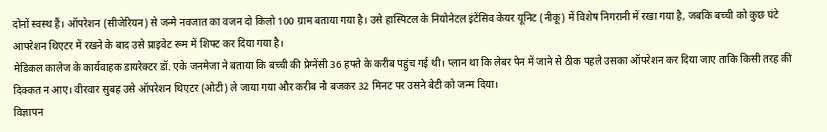दोनों स्वस्थ हैं। ऑपरेशन (सीजेरियन) से जन्मे नवजात का वजन दो किलो 100 ग्राम बताया गया है। उसे हास्पिटल के नियोनेटल इंटेंसिव केयर यूनिट (नीकू) में विशेष निगरानी में रखा गया है, जबकि बच्ची को कुछ घंटे आपरेशन थिएटर में रखने के बाद उसे प्राइवेट रूम में शिफ्ट कर दिया गया है।
मेडिकल कालेज के कार्यवाहक डायरेक्टर डॉ. एके जनमेजा ने बताया कि बच्ची की प्रेग्नेंसी 36 हफ्ते के करीब पहुंच गई थी। प्लान था कि लेबर पेन में जाने से ठीक पहले उसका ऑपरेशन कर दिया जाए ताकि किसी तरह की दिक्कत न आए। वीरवार सुबह उसे ऑपरेशन थिएटर (ओटी) ले जाया गया और करीब नौ बजकर 32 मिनट पर उसने बेटी को जन्म दिया।
विज्ञापन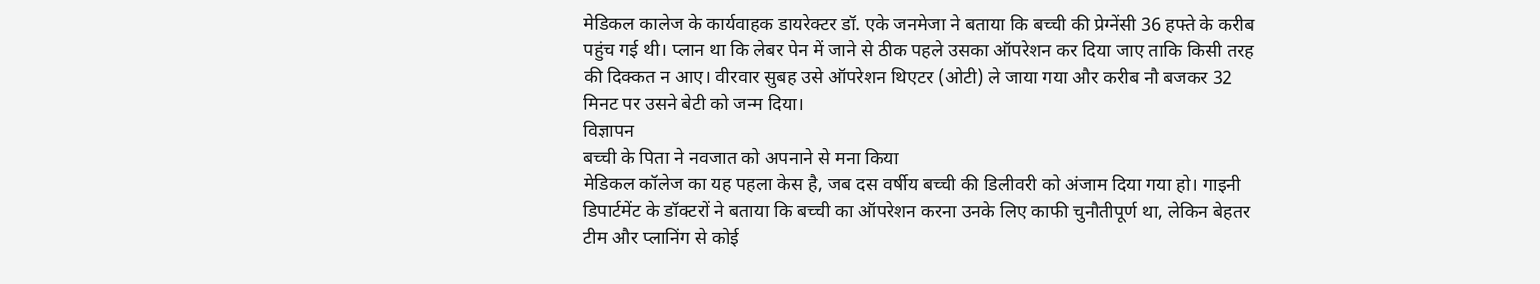मेडिकल कालेज के कार्यवाहक डायरेक्टर डॉ. एके जनमेजा ने बताया कि बच्ची की प्रेग्नेंसी 36 हफ्ते के करीब पहुंच गई थी। प्लान था कि लेबर पेन में जाने से ठीक पहले उसका ऑपरेशन कर दिया जाए ताकि किसी तरह की दिक्कत न आए। वीरवार सुबह उसे ऑपरेशन थिएटर (ओटी) ले जाया गया और करीब नौ बजकर 32 मिनट पर उसने बेटी को जन्म दिया।
विज्ञापन
बच्ची के पिता ने नवजात को अपनाने से मना किया
मेडिकल कॉलेज का यह पहला केस है, जब दस वर्षीय बच्ची की डिलीवरी को अंजाम दिया गया हो। गाइनी डिपार्टमेंट के डॉक्टरों ने बताया कि बच्ची का ऑपरेशन करना उनके लिए काफी चुनौतीपूर्ण था, लेकिन बेहतर टीम और प्लानिंग से कोई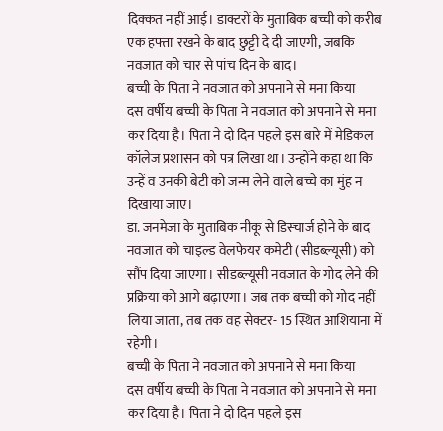दिक्कत नहीं आई। डाक्टरों के मुताबिक बच्ची को करीब एक हफ्ता रखने के बाद छुट्टी दे दी जाएगी, जबकि नवजात को चार से पांच दिन के बाद।
बच्ची के पिता ने नवजात को अपनाने से मना किया
दस वर्षीय बच्ची के पिता ने नवजात को अपनाने से मना कर दिया है। पिता ने दो दिन पहले इस बारे में मेडिकल कॉलेज प्रशासन को पत्र लिखा था। उन्होंने कहा था कि उन्हें व उनकी बेटी को जन्म लेने वाले बच्चे का मुंह न दिखाया जाए।
डा. जनमेजा के मुताबिक नीकू से डिस्चार्ज होने के बाद नवजात को चाइल्ड वेलफेयर कमेटी (सीडब्ल्यूसी) को सौंप दिया जाएगा। सीडब्ल्यूसी नवजात के गोद लेने की प्रक्रिया को आगे बढ़ाएगा। जब तक बच्ची को गोद नहीं लिया जाता, तब तक वह सेक्टर- 15 स्थित आशियाना में रहेगी।
बच्ची के पिता ने नवजात को अपनाने से मना किया
दस वर्षीय बच्ची के पिता ने नवजात को अपनाने से मना कर दिया है। पिता ने दो दिन पहले इस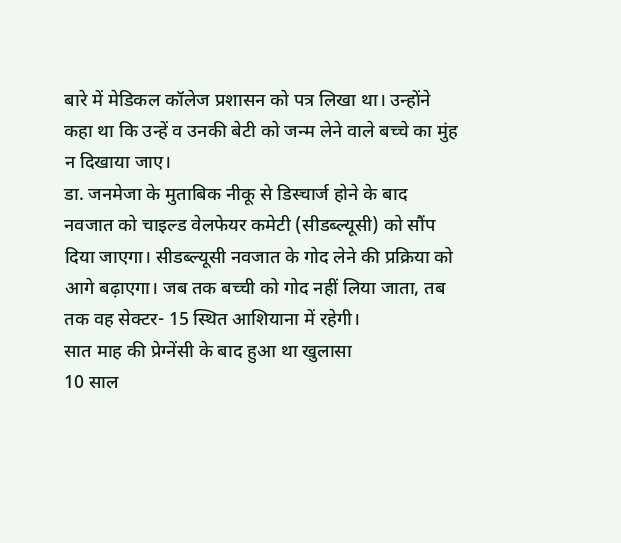बारे में मेडिकल कॉलेज प्रशासन को पत्र लिखा था। उन्होंने कहा था कि उन्हें व उनकी बेटी को जन्म लेने वाले बच्चे का मुंह न दिखाया जाए।
डा. जनमेजा के मुताबिक नीकू से डिस्चार्ज होने के बाद नवजात को चाइल्ड वेलफेयर कमेटी (सीडब्ल्यूसी) को सौंप दिया जाएगा। सीडब्ल्यूसी नवजात के गोद लेने की प्रक्रिया को आगे बढ़ाएगा। जब तक बच्ची को गोद नहीं लिया जाता, तब तक वह सेक्टर- 15 स्थित आशियाना में रहेगी।
सात माह की प्रेग्नेंसी के बाद हुआ था खुलासा
10 साल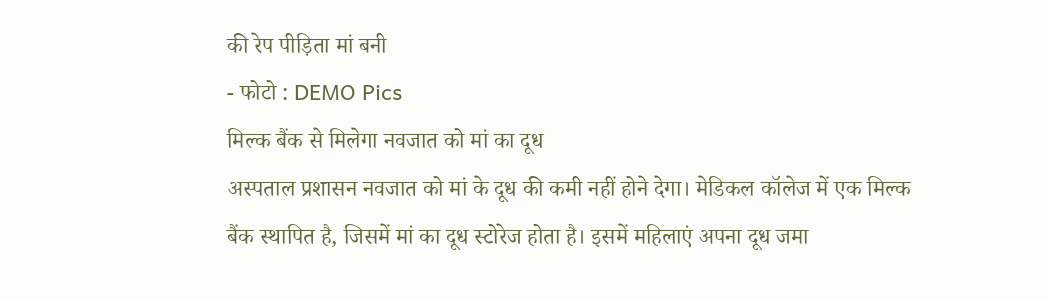की रेप पीड़िता मां बनी
- फोटो : DEMO Pics
मिल्क बैंक से मिलेगा नवजात को मां का दूध
अस्पताल प्रशासन नवजात को मां के दूध की कमी नहीं होने देगा। मेडिकल कॉलेज में एक मिल्क बैंक स्थापित है, जिसमें मां का दूध स्टोरेज होता है। इसमें महिलाएं अपना दूध जमा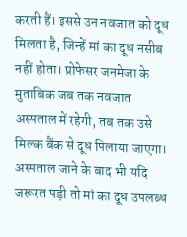करती हैं। इससे उन नवजात को दूध मिलता है, जिन्हें मां का दूध नसीब नहीं होता। प्रोफेसर जनमेजा के मुताबिक जब तक नवजात अस्पताल में रहेगी, तब तक उसे मिल्क बैंक से दूध पिलाया जाएगा। अस्पताल जाने के बाद भी यदि जरूरत पड़ी तो मां का दूध उपलब्ध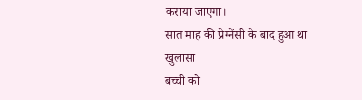कराया जाएगा।
सात माह की प्रेग्नेंसी के बाद हुआ था खुलासा
बच्ची को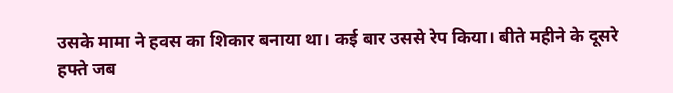उसके मामा ने हवस का शिकार बनाया था। कई बार उससे रेप किया। बीते महीने के दूसरे हफ्ते जब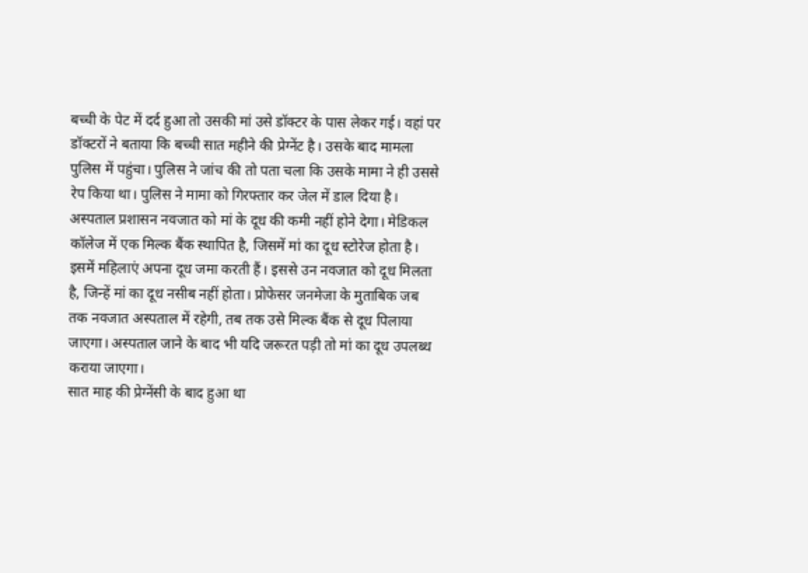बच्ची के पेट में दर्द हुआ तो उसकी मां उसे डॉक्टर के पास लेकर गई। वहां पर डॉक्टरों ने बताया कि बच्ची सात महीने की प्रेग्नेंट है। उसके बाद मामला पुलिस में पहुंचा। पुलिस ने जांच की तो पता चला कि उसके मामा ने ही उससे रेप किया था। पुलिस ने मामा को गिरफ्तार कर जेल में डाल दिया है।
अस्पताल प्रशासन नवजात को मां के दूध की कमी नहीं होने देगा। मेडिकल कॉलेज में एक मिल्क बैंक स्थापित है, जिसमें मां का दूध स्टोरेज होता है। इसमें महिलाएं अपना दूध जमा करती हैं। इससे उन नवजात को दूध मिलता है, जिन्हें मां का दूध नसीब नहीं होता। प्रोफेसर जनमेजा के मुताबिक जब तक नवजात अस्पताल में रहेगी, तब तक उसे मिल्क बैंक से दूध पिलाया जाएगा। अस्पताल जाने के बाद भी यदि जरूरत पड़ी तो मां का दूध उपलब्ध कराया जाएगा।
सात माह की प्रेग्नेंसी के बाद हुआ था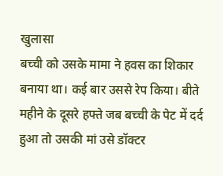खुलासा
बच्ची को उसके मामा ने हवस का शिकार बनाया था। कई बार उससे रेप किया। बीते महीने के दूसरे हफ्ते जब बच्ची के पेट में दर्द हुआ तो उसकी मां उसे डॉक्टर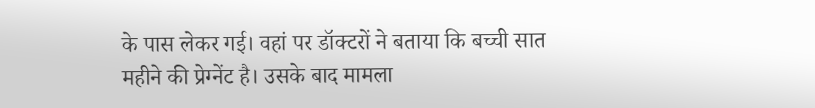के पास लेकर गई। वहां पर डॉक्टरों ने बताया कि बच्ची सात महीने की प्रेग्नेंट है। उसके बाद मामला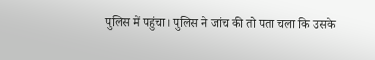पुलिस में पहुंचा। पुलिस ने जांच की तो पता चला कि उसके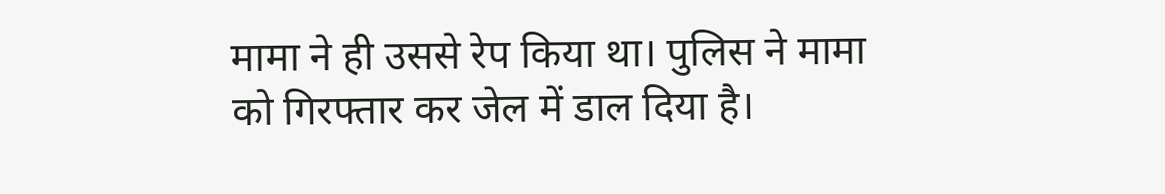मामा ने ही उससे रेप किया था। पुलिस ने मामा को गिरफ्तार कर जेल में डाल दिया है।